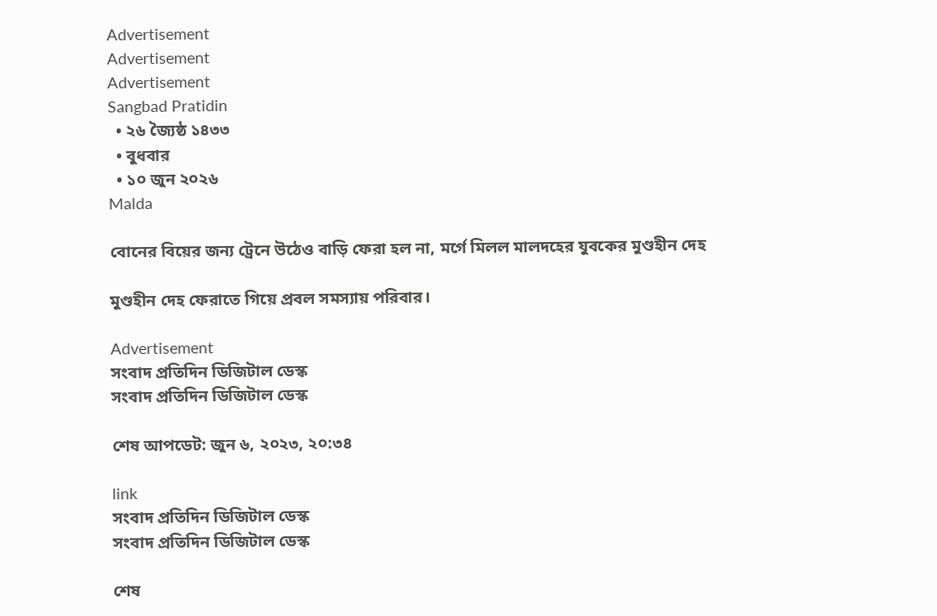Advertisement
Advertisement
Advertisement
Sangbad Pratidin
  • ২৬ জ্যৈষ্ঠ ১৪৩৩
  • বুধবার
  • ১০ জুন ২০২৬
Malda

বোনের বিয়ের জন্য ট্রেনে উঠেও বাড়ি ফেরা হল না, মর্গে মিলল মালদহের যুবকের মুণ্ডহীন দেহ

মুণ্ডহীন দেহ ফেরাতে গিয়ে প্রবল সমস্যায় পরিবার।

Advertisement
সংবাদ প্রতিদিন ডিজিটাল ডেস্ক
সংবাদ প্রতিদিন ডিজিটাল ডেস্ক

শেষ আপডেট: জুন ৬, ২০২৩, ২০:৩৪

link
সংবাদ প্রতিদিন ডিজিটাল ডেস্ক
সংবাদ প্রতিদিন ডিজিটাল ডেস্ক

শেষ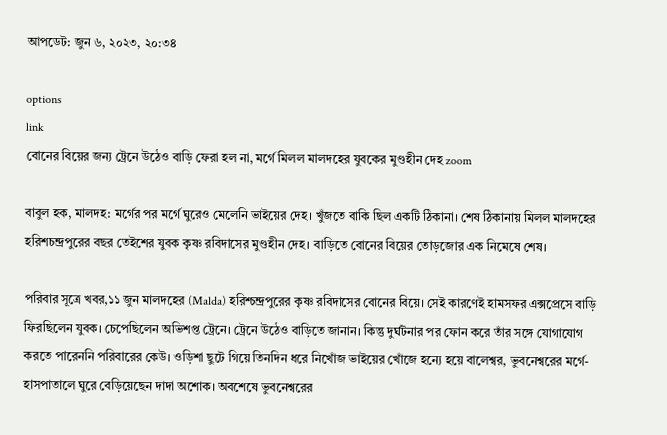আপডেট: জুন ৬, ২০২৩, ২০:৩৪

options
link
বোনের বিয়ের জন্য ট্রেনে উঠেও বাড়ি ফেরা হল না, মর্গে মিলল মালদহের যুবকের মুণ্ডহীন দেহ zoom

বাবুল হক, মালদহ: মর্গের পর মর্গে ঘুরেও মেলেনি ভাইয়ের দেহ। খুঁজতে বাকি ছিল একটি ঠিকানা। শেষ ঠিকানায় মিলল মালদহের হরিশচন্দ্রপুরের বছর তেইশের যুবক কৃষ্ণ রবিদাসের মুণ্ডহীন দেহ। বাড়িতে বোনের বিয়ের তোড়জোর এক নিমেষে শেষ।

পরিবার সূত্রে খবর,১১ জুন মালদহের (Malda) হরিশ্চন্দ্রপুরের কৃষ্ণ রবিদাসের বোনের বিয়ে। সেই কারণেই হামসফর এক্সপ্রেসে বাড়ি ফিরছিলেন যুবক। চেপেছিলেন অভিশপ্ত ট্রেনে। ট্রেনে উঠেও বাড়িতে জানান। কিন্তু দুর্ঘটনার পর ফোন করে তাঁর সঙ্গে যোগাযোগ করতে পারেননি পরিবারের কেউ। ওড়িশা ছুটে গিয়ে তিনদিন ধরে নিখোঁজ ভাইয়ের খোঁজে হন্যে হয়ে বালেশ্বর, ভুবনেশ্বরের মর্গে-হাসপাতালে ঘুরে বেড়িয়েছেন দাদা অশোক। অবশেষে ভুবনেশ্বরের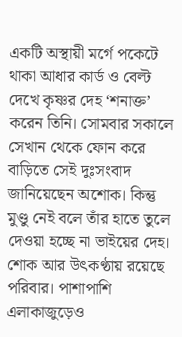একটি অস্থায়ী মর্গে পকেটে থাকা আধার কার্ড ও বেল্ট দেখে কৃষ্ণর দেহ ‘শনাক্ত’ করেন তিনি। সোমবার সকালে সেখান থেকে ফোন করে বাড়িতে সেই দুঃসংবাদ জানিয়েছেন অশোক। কিন্তু মুণ্ডু নেই বলে তাঁর হাতে তুলে দেওয়া হচ্ছে না ভাইয়ের দেহ। শোক আর উৎকণ্ঠায় রয়েছে পরিবার। পাশাপাশি এলাকাজুড়েও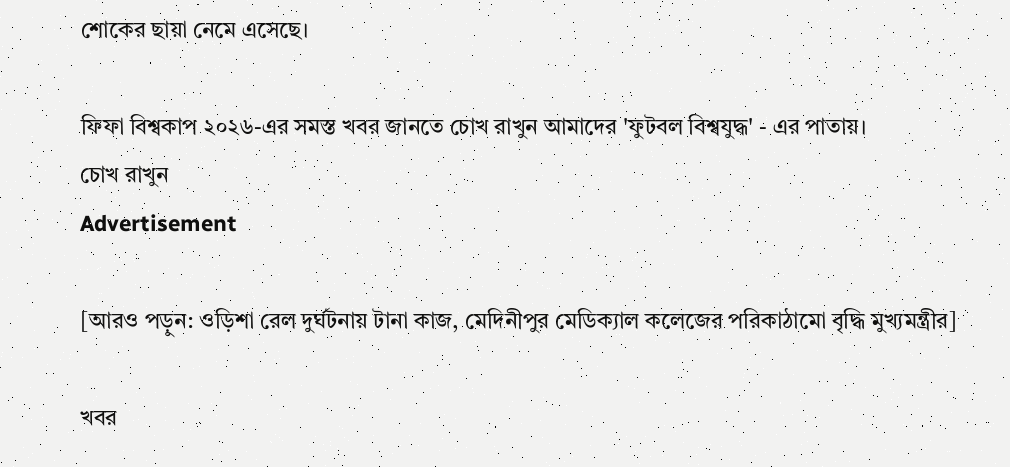শোকের ছায়া নেমে এসেছে।

ফিফা বিশ্বকাপ ২০২৬-এর সমস্ত খবর জানতে চোখ রাখুন আমাদের 'ফুটবল বিশ্বযুদ্ধ' - এর পাতায়।
চোখ রাখুন
Advertisement

[আরও পড়ুন: ওড়িশা রেল দুর্ঘটনায় টানা কাজ, মেদিনীপুর মেডিক্যাল কলেজের পরিকাঠামো বৃদ্ধি মুখ্যমন্ত্রীর]

খবর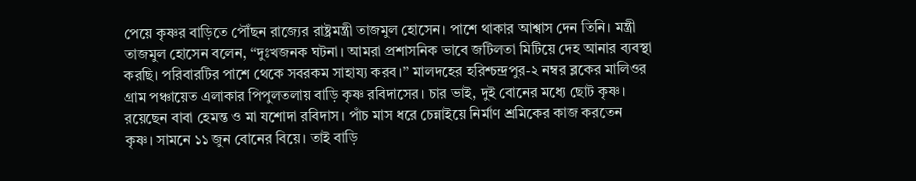পেয়ে কৃষ্ণর বাড়িতে পৌঁছন রাজ্যের রাষ্ট্রমন্ত্রী তাজমুল হোসেন। পাশে থাকার আশ্বাস দেন তিনি। মন্ত্রী তাজমুল হোসেন বলেন, ‘‘দুঃখজনক ঘটনা। আমরা প্রশাসনিক ভাবে জটিলতা মিটিয়ে দেহ আনার ব্যবস্থা করছি। পরিবারটির পাশে থেকে সবরকম সাহায্য করব।’’ মালদহের হরিশ্চন্দ্রপুর-২ নম্বর ব্লকের মালিওর গ্রাম পঞ্চায়েত এলাকার পিপুলতলায় বাড়ি কৃষ্ণ রবিদাসের। চার ভাই, দুই বোনের মধ্যে ছোট কৃষ্ণ। রয়েছেন বাবা হেমন্ত ও মা যশোদা রবিদাস। পাঁচ মাস ধরে চেন্নাইয়ে নির্মাণ শ্রমিকের কাজ করতেন কৃষ্ণ। সামনে ১১ জুন বোনের বিয়ে। তাই বাড়ি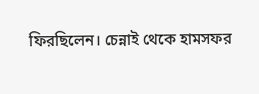ফিরছিলেন। চেন্নাই থেকে হামসফর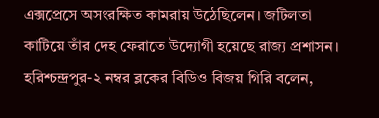এক্সপ্রেসে অসংরক্ষিত কামরায় উঠেছিলেন। জটিলতা কাটিয়ে তাঁর দেহ ফেরাতে উদ্যোগী হয়েছে রাজ্য প্রশাসন। হরিশ্চন্দ্রপুর-২ নম্বর ব্লকের বিডিও বিজয় গিরি বলেন,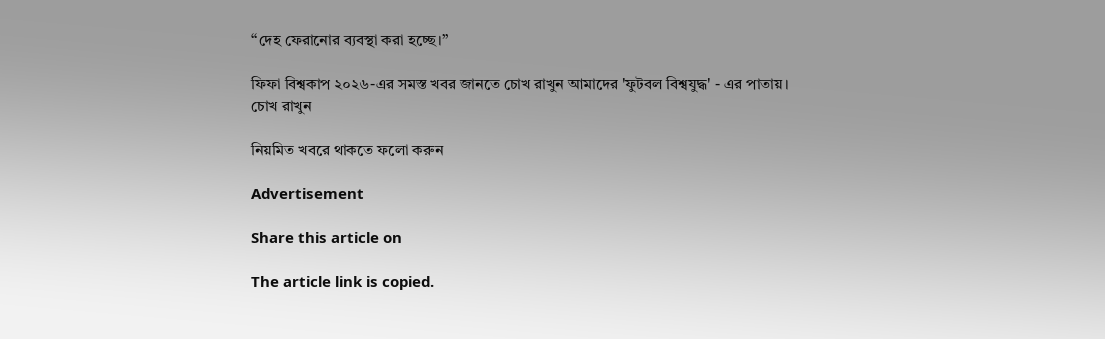‘‘দেহ ফেরানোর ব্যবস্থা করা হচ্ছে।’’

ফিফা বিশ্বকাপ ২০২৬-এর সমস্ত খবর জানতে চোখ রাখুন আমাদের 'ফুটবল বিশ্বযুদ্ধ' - এর পাতায়।
চোখ রাখুন

নিয়মিত খবরে থাকতে ফলো করুন

Advertisement

Share this article on

The article link is copied.